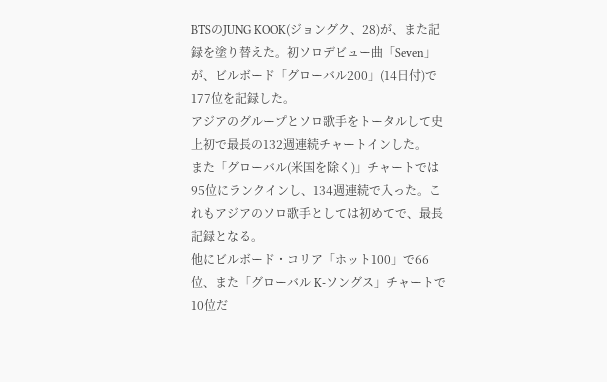BTSのJUNG KOOK(ジョングク、28)が、また記録を塗り替えた。初ソロデビュー曲「Seven」が、ビルボード「グローバル200」(14日付)で177位を記録した。
アジアのグループとソロ歌手をトータルして史上初で最長の132週連続チャートインした。
また「グローバル(米国を除く)」チャートでは95位にランクインし、134週連続で入った。これもアジアのソロ歌手としては初めてで、最長記録となる。
他にビルボード・コリア「ホット100」で66位、また「グローバル K-ソングス」チャートで10位だ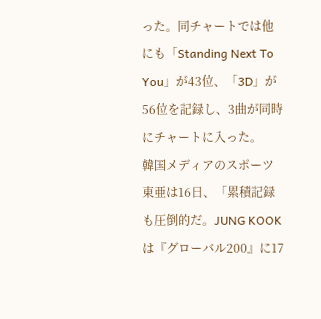った。同チャートでは他にも「Standing Next To You」が43位、「3D」が56位を記録し、3曲が同時にチャートに入った。
韓国メディアのスポーツ東亜は16日、「累積記録も圧倒的だ。JUNG KOOKは『グローバル200』に17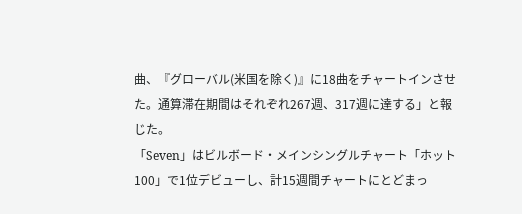曲、『グローバル(米国を除く)』に18曲をチャートインさせた。通算滞在期間はそれぞれ267週、317週に達する」と報じた。
「Seven」はビルボード・メインシングルチャート「ホット100」で1位デビューし、計15週間チャートにとどまっ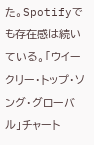た。Spotifyでも存在感は続いている。「ウイークリー・トップ・ソング・グローバル」チャート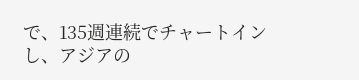で、135週連続でチャートインし、アジアの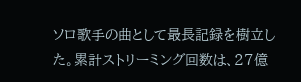ソロ歌手の曲として最長記録を樹立した。累計ストリーミング回数は、27億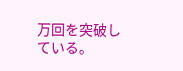万回を突破している。